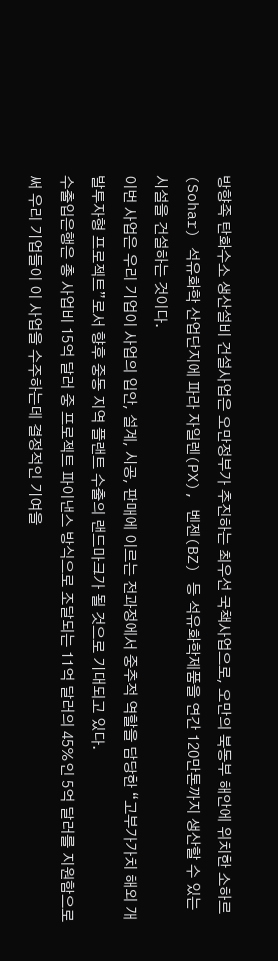방향족 탄화수소 생산설비 건설사업은 오만정부가 추진하는 최우선 국책사업으로, 오만의 북동부 해안에 위치한 소하르(Sohar) 석유화학 산업단지에 파라 자일렌(PX), 벤젠(BZ) 등 석유화학제품을 연간 120만톤까지 생산할 수 있는 시설을 건설하는 것이다.
이번 사업은 우리 기업이 사업의 입안, 설계, 시공, 판매에 이르는 전과정에서 중추적 역할을 담당한 “고부가가치 해외 개발투자형 프로젝트”로서 향후 중동 지역 플랜트 수출의 랜드마크가 될 것으로 기대되고 있다.
수출입은행은 총 사업비 15억 달러 중 프로젝트 파이낸스 방식으로 조달되는 11억 달러의 45%인 5억 달러를 지원함으로써 우리 기업들이 이 사업을 수주하는데 결정적인 기여을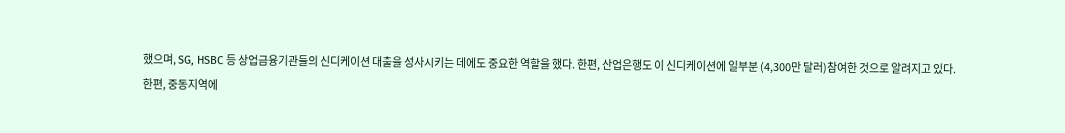했으며, SG, HSBC 등 상업금융기관들의 신디케이션 대출을 성사시키는 데에도 중요한 역할을 했다. 한편, 산업은행도 이 신디케이션에 일부분 (4,300만 달러)참여한 것으로 알려지고 있다.
한편, 중동지역에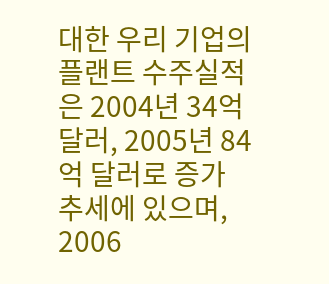대한 우리 기업의 플랜트 수주실적은 2004년 34억달러, 2005년 84억 달러로 증가 추세에 있으며, 2006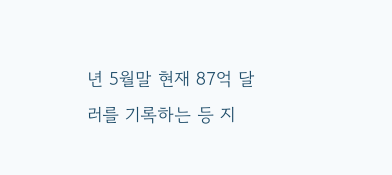년 5월말 현재 87억 달러를 기록하는 등 지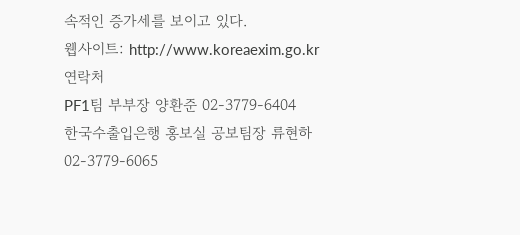속적인 증가세를 보이고 있다.
웹사이트: http://www.koreaexim.go.kr
연락처
PF1팀 부부장 양환준 02-3779-6404
한국수출입은행 홍보실 공보팀장 류현하 02-3779-6065